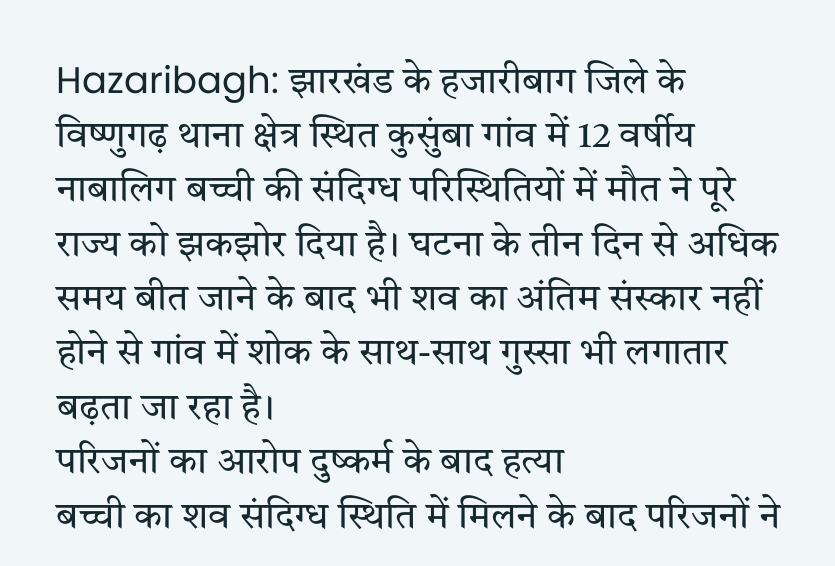Hazaribagh: झारखंड के हजारीबाग जिले के विष्णुगढ़ थाना क्षेत्र स्थित कुसुंबा गांव में 12 वर्षीय नाबालिग बच्ची की संदिग्ध परिस्थितियों में मौत ने पूरे राज्य को झकझोर दिया है। घटना के तीन दिन से अधिक समय बीत जाने के बाद भी शव का अंतिम संस्कार नहीं होने से गांव में शोक के साथ-साथ गुस्सा भी लगातार बढ़ता जा रहा है।
परिजनों का आरोप दुष्कर्म के बाद हत्या
बच्ची का शव संदिग्ध स्थिति में मिलने के बाद परिजनों ने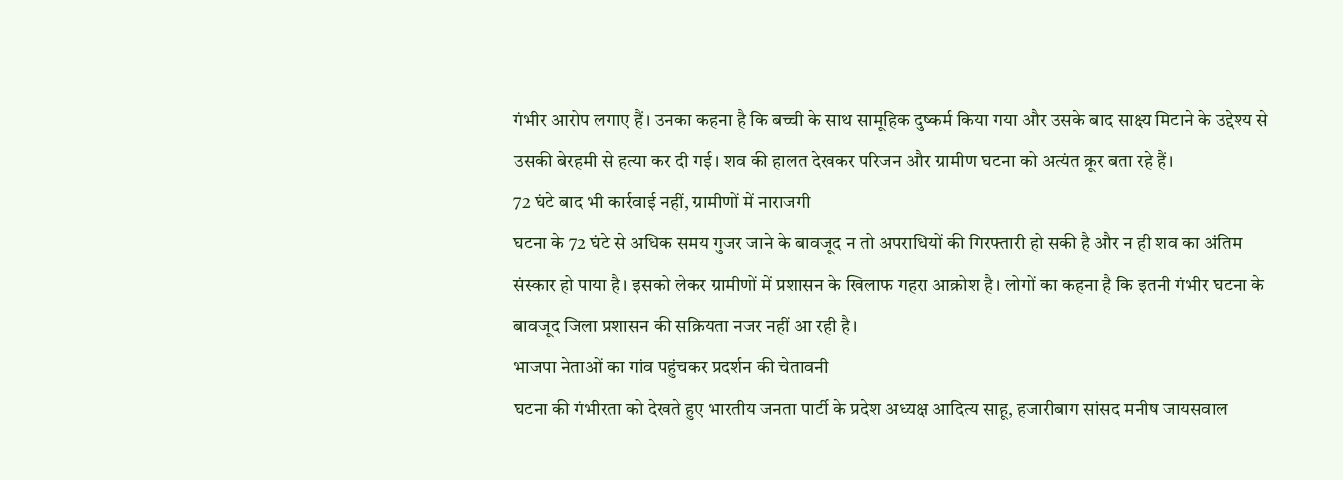गंभीर आरोप लगाए हैं। उनका कहना है कि बच्ची के साथ सामूहिक दुष्कर्म किया गया और उसके बाद साक्ष्य मिटाने के उद्देश्य से उसकी बेरहमी से हत्या कर दी गई। शव की हालत देखकर परिजन और ग्रामीण घटना को अत्यंत क्रूर बता रहे हैं।
72 घंटे बाद भी कार्रवाई नहीं, ग्रामीणों में नाराजगी
घटना के 72 घंटे से अधिक समय गुजर जाने के बावजूद न तो अपराधियों की गिरफ्तारी हो सकी है और न ही शव का अंतिम संस्कार हो पाया है। इसको लेकर ग्रामीणों में प्रशासन के खिलाफ गहरा आक्रोश है। लोगों का कहना है कि इतनी गंभीर घटना के बावजूद जिला प्रशासन की सक्रियता नजर नहीं आ रही है।
भाजपा नेताओं का गांव पहुंचकर प्रदर्शन की चेतावनी
घटना की गंभीरता को देखते हुए भारतीय जनता पार्टी के प्रदेश अध्यक्ष आदित्य साहू, हजारीबाग सांसद मनीष जायसवाल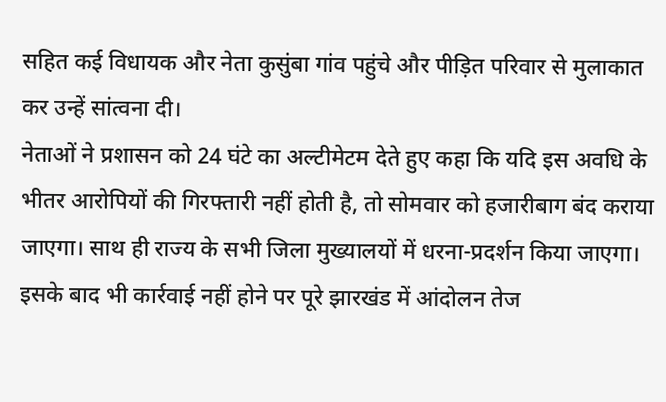सहित कई विधायक और नेता कुसुंबा गांव पहुंचे और पीड़ित परिवार से मुलाकात कर उन्हें सांत्वना दी।
नेताओं ने प्रशासन को 24 घंटे का अल्टीमेटम देते हुए कहा कि यदि इस अवधि के भीतर आरोपियों की गिरफ्तारी नहीं होती है, तो सोमवार को हजारीबाग बंद कराया जाएगा। साथ ही राज्य के सभी जिला मुख्यालयों में धरना-प्रदर्शन किया जाएगा। इसके बाद भी कार्रवाई नहीं होने पर पूरे झारखंड में आंदोलन तेज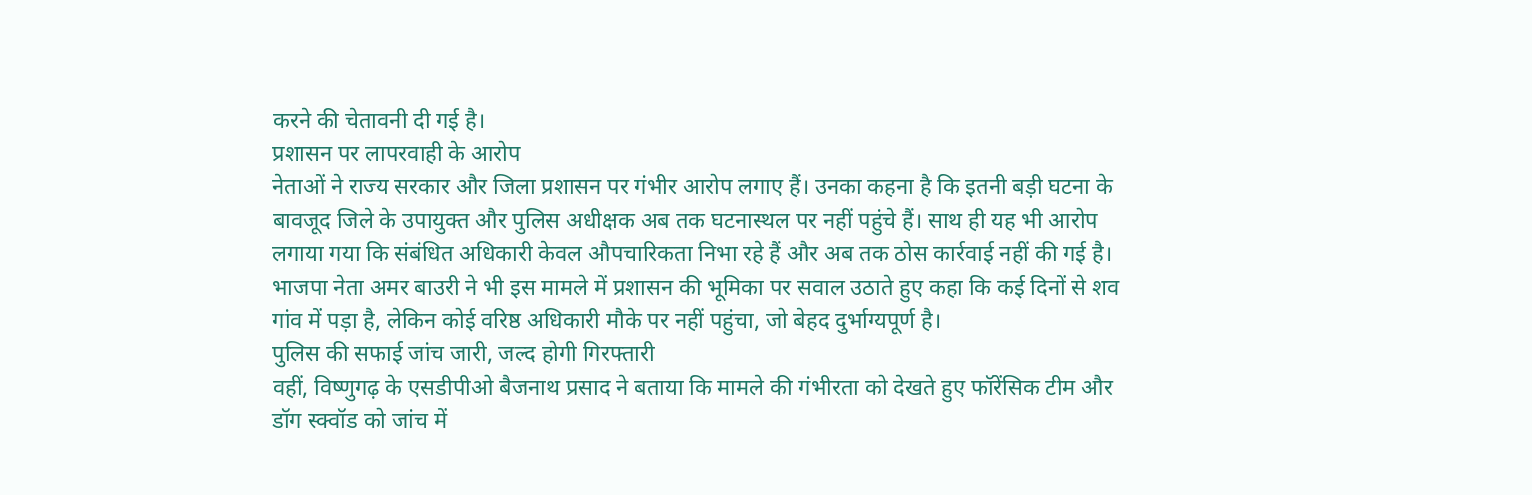करने की चेतावनी दी गई है।
प्रशासन पर लापरवाही के आरोप
नेताओं ने राज्य सरकार और जिला प्रशासन पर गंभीर आरोप लगाए हैं। उनका कहना है कि इतनी बड़ी घटना के बावजूद जिले के उपायुक्त और पुलिस अधीक्षक अब तक घटनास्थल पर नहीं पहुंचे हैं। साथ ही यह भी आरोप लगाया गया कि संबंधित अधिकारी केवल औपचारिकता निभा रहे हैं और अब तक ठोस कार्रवाई नहीं की गई है।
भाजपा नेता अमर बाउरी ने भी इस मामले में प्रशासन की भूमिका पर सवाल उठाते हुए कहा कि कई दिनों से शव गांव में पड़ा है, लेकिन कोई वरिष्ठ अधिकारी मौके पर नहीं पहुंचा, जो बेहद दुर्भाग्यपूर्ण है।
पुलिस की सफाई जांच जारी, जल्द होगी गिरफ्तारी
वहीं, विष्णुगढ़ के एसडीपीओ बैजनाथ प्रसाद ने बताया कि मामले की गंभीरता को देखते हुए फॉरेंसिक टीम और डॉग स्क्वॉड को जांच में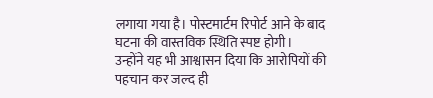लगाया गया है। पोस्टमार्टम रिपोर्ट आने के बाद घटना की वास्तविक स्थिति स्पष्ट होगी।
उन्होंने यह भी आश्वासन दिया कि आरोपियों की पहचान कर जल्द ही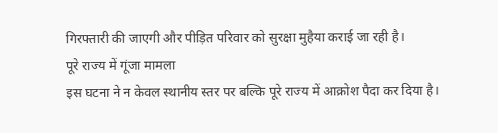गिरफ्तारी की जाएगी और पीड़ित परिवार को सुरक्षा मुहैया कराई जा रही है।
पूरे राज्य में गूंजा मामला
इस घटना ने न केवल स्थानीय स्तर पर बल्कि पूरे राज्य में आक्रोश पैदा कर दिया है।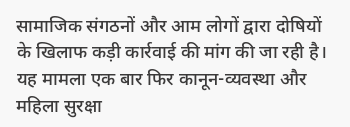सामाजिक संगठनों और आम लोगों द्वारा दोषियों के खिलाफ कड़ी कार्रवाई की मांग की जा रही है।
यह मामला एक बार फिर कानून-व्यवस्था और महिला सुरक्षा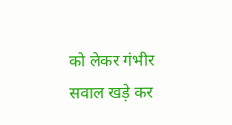को लेकर गंभीर सवाल खड़े कर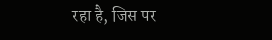रहा है, जिस पर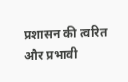प्रशासन की त्वरित और प्रभावी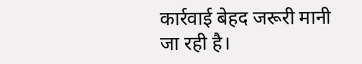कार्रवाई बेहद जरूरी मानी जा रही है।